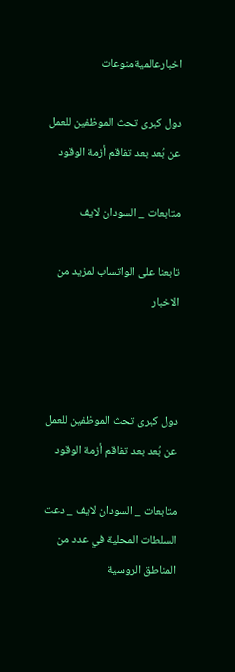اخبارعالميةمنوعات

دول كبرى تحث الموظفين للعمل عن بُعد بعد تفاقم أزمة الوقود

متابعات _ السودان لايف

تابعنا على الواتساب لمزيد من الاخبار



دول كبرى تحث الموظفين للعمل عن بُعد بعد تفاقم أزمة الوقود

متابعات _ السودان لايف _ دعت السلطات المحلية في عدد من المناطق الروسية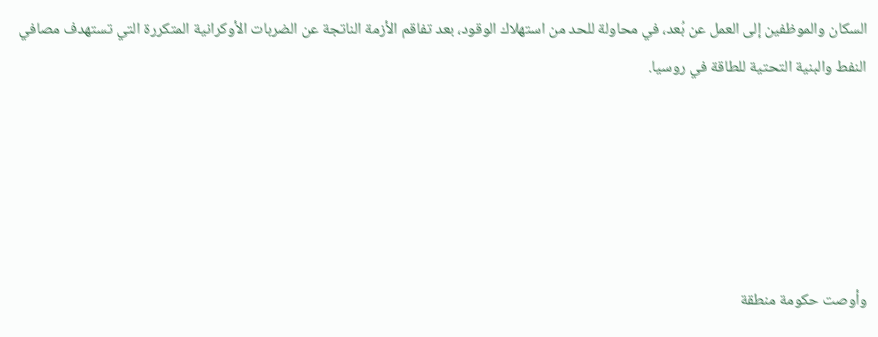السكان والموظفين إلى العمل عن بُعد، في محاولة للحد من استهلاك الوقود، بعد تفاقم الأزمة الناتجة عن الضربات الأوكرانية المتكررة التي تستهدف مصافي النفط والبنية التحتية للطاقة في روسيا.





وأوصت حكومة منطقة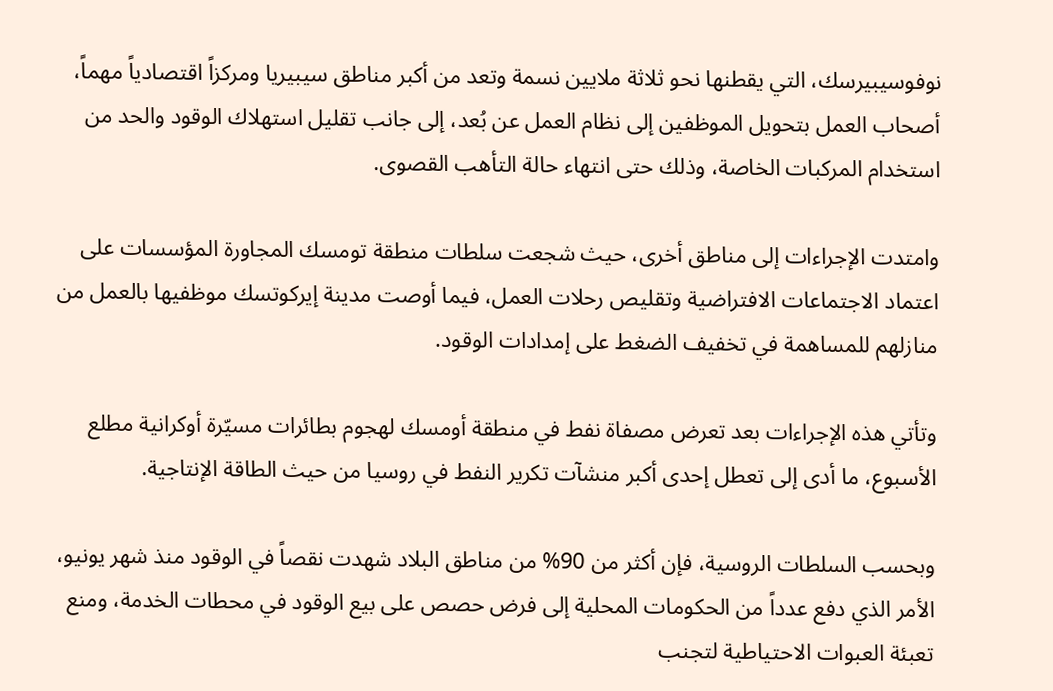نوفوسيبيرسك، التي يقطنها نحو ثلاثة ملايين نسمة وتعد من أكبر مناطق سيبيريا ومركزاً اقتصادياً مهماً، أصحاب العمل بتحويل الموظفين إلى نظام العمل عن بُعد، إلى جانب تقليل استهلاك الوقود والحد من استخدام المركبات الخاصة، وذلك حتى انتهاء حالة التأهب القصوى.

وامتدت الإجراءات إلى مناطق أخرى، حيث شجعت سلطات منطقة تومسك المجاورة المؤسسات على اعتماد الاجتماعات الافتراضية وتقليص رحلات العمل، فيما أوصت مدينة إيركوتسك موظفيها بالعمل من منازلهم للمساهمة في تخفيف الضغط على إمدادات الوقود.

وتأتي هذه الإجراءات بعد تعرض مصفاة نفط في منطقة أومسك لهجوم بطائرات مسيّرة أوكرانية مطلع الأسبوع، ما أدى إلى تعطل إحدى أكبر منشآت تكرير النفط في روسيا من حيث الطاقة الإنتاجية.

وبحسب السلطات الروسية، فإن أكثر من 90% من مناطق البلاد شهدت نقصاً في الوقود منذ شهر يونيو، الأمر الذي دفع عدداً من الحكومات المحلية إلى فرض حصص على بيع الوقود في محطات الخدمة، ومنع تعبئة العبوات الاحتياطية لتجنب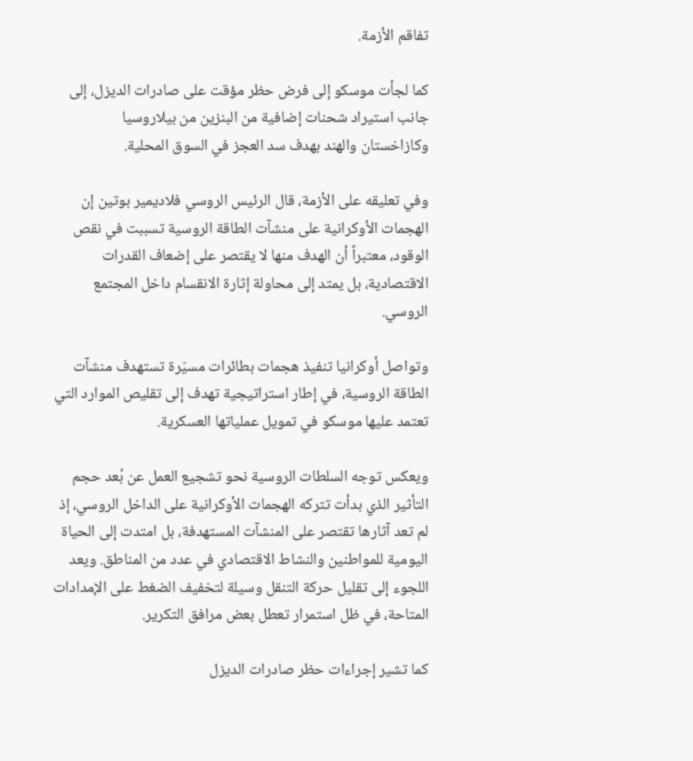تفاقم الأزمة.

كما لجأت موسكو إلى فرض حظر مؤقت على صادرات الديزل، إلى جانب استيراد شحنات إضافية من البنزين من بيلاروسيا وكازاخستان والهند بهدف سد العجز في السوق المحلية.

وفي تعليقه على الأزمة، قال الرئيس الروسي فلاديمير بوتين إن الهجمات الأوكرانية على منشآت الطاقة الروسية تسببت في نقص الوقود، معتبراً أن الهدف منها لا يقتصر على إضعاف القدرات الاقتصادية، بل يمتد إلى محاولة إثارة الانقسام داخل المجتمع الروسي.

وتواصل أوكرانيا تنفيذ هجمات بطائرات مسيّرة تستهدف منشآت الطاقة الروسية، في إطار استراتيجية تهدف إلى تقليص الموارد التي تعتمد عليها موسكو في تمويل عملياتها العسكرية.

ويعكس توجه السلطات الروسية نحو تشجيع العمل عن بُعد حجم التأثير الذي بدأت تتركه الهجمات الأوكرانية على الداخل الروسي، إذ لم تعد آثارها تقتصر على المنشآت المستهدفة، بل امتدت إلى الحياة اليومية للمواطنين والنشاط الاقتصادي في عدد من المناطق. ويعد اللجوء إلى تقليل حركة التنقل وسيلة لتخفيف الضغط على الإمدادات المتاحة، في ظل استمرار تعطل بعض مرافق التكرير.

كما تشير إجراءات حظر صادرات الديزل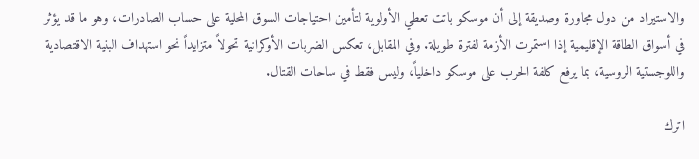والاستيراد من دول مجاورة وصديقة إلى أن موسكو باتت تعطي الأولوية لتأمين احتياجات السوق المحلية على حساب الصادرات، وهو ما قد يؤثر في أسواق الطاقة الإقليمية إذا استمرت الأزمة لفترة طويلة. وفي المقابل، تعكس الضربات الأوكرانية تحولاً متزايداً نحو استهداف البنية الاقتصادية واللوجستية الروسية، بما يرفع كلفة الحرب على موسكو داخلياً، وليس فقط في ساحات القتال.

اترك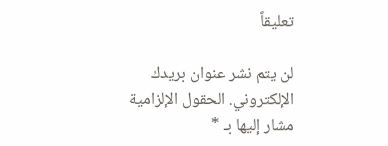تعليقاً

لن يتم نشر عنوان بريدك الإلكتروني. الحقول الإلزامية مشار إليها بـ *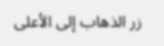زر الذهاب إلى الأعلى